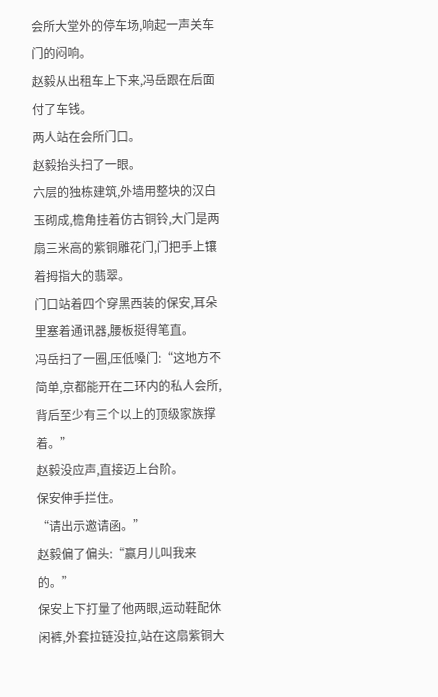会所大堂外的停车场,响起一声关车门的闷响。
赵毅从出租车上下来,冯岳跟在后面付了车钱。
两人站在会所门口。
赵毅抬头扫了一眼。
六层的独栋建筑,外墙用整块的汉白玉砌成,檐角挂着仿古铜铃,大门是两扇三米高的紫铜雕花门,门把手上镶着拇指大的翡翠。
门口站着四个穿黑西装的保安,耳朵里塞着通讯器,腰板挺得笔直。
冯岳扫了一圈,压低嗓门:“这地方不简单,京都能开在二环内的私人会所,背后至少有三个以上的顶级家族撑着。”
赵毅没应声,直接迈上台阶。
保安伸手拦住。
“请出示邀请函。”
赵毅偏了偏头:“赢月儿叫我来的。”
保安上下打量了他两眼,运动鞋配休闲裤,外套拉链没拉,站在这扇紫铜大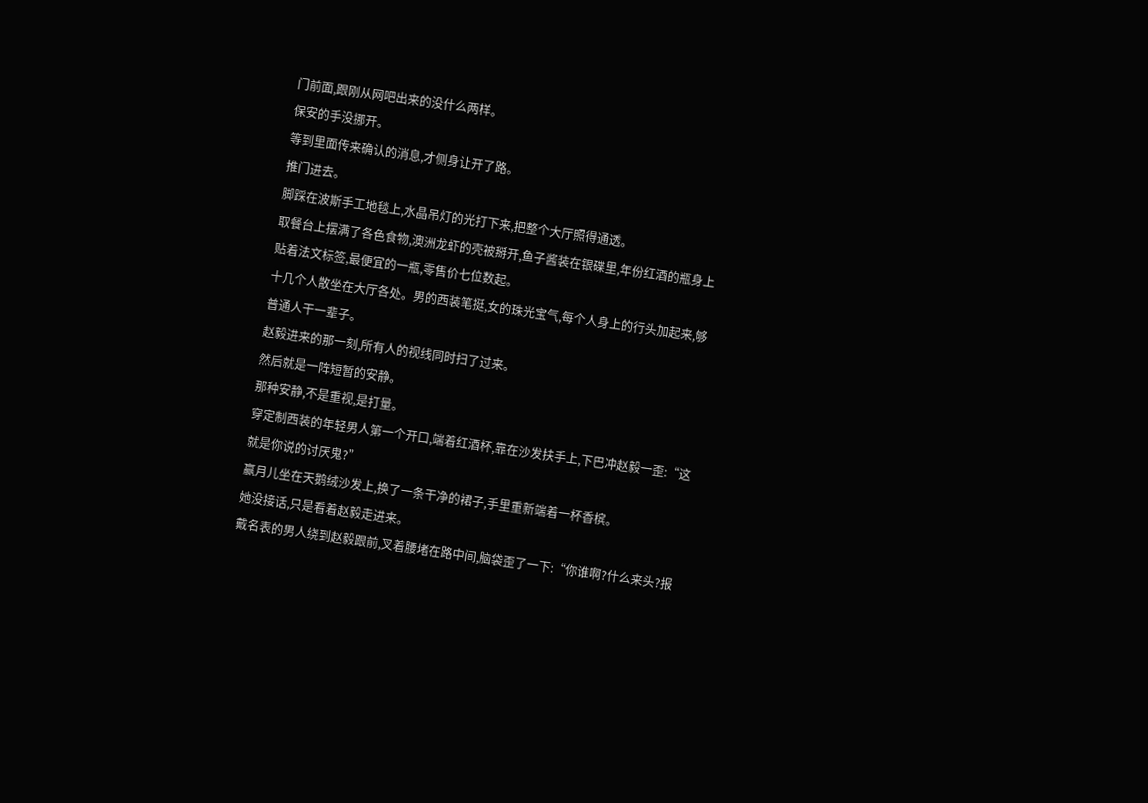门前面,跟刚从网吧出来的没什么两样。
保安的手没挪开。
等到里面传来确认的消息,才侧身让开了路。
推门进去。
脚踩在波斯手工地毯上,水晶吊灯的光打下来,把整个大厅照得通透。
取餐台上摆满了各色食物,澳洲龙虾的壳被掰开,鱼子酱装在银碟里,年份红酒的瓶身上贴着法文标签,最便宜的一瓶,零售价七位数起。
十几个人散坐在大厅各处。男的西装笔挺,女的珠光宝气,每个人身上的行头加起来,够普通人干一辈子。
赵毅进来的那一刻,所有人的视线同时扫了过来。
然后就是一阵短暂的安静。
那种安静,不是重视,是打量。
穿定制西装的年轻男人第一个开口,端着红酒杯,靠在沙发扶手上,下巴冲赵毅一歪:“这就是你说的讨厌鬼?”
赢月儿坐在天鹅绒沙发上,换了一条干净的裙子,手里重新端着一杯香槟。
她没接话,只是看着赵毅走进来。
戴名表的男人绕到赵毅跟前,叉着腰堵在路中间,脑袋歪了一下:“你谁啊?什么来头?报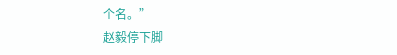个名。”
赵毅停下脚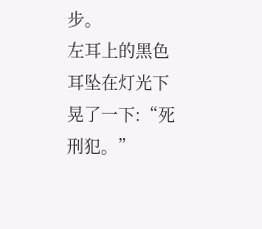步。
左耳上的黑色耳坠在灯光下晃了一下:“死刑犯。”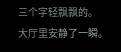三个字轻飘飘的。
大厅里安静了一瞬。